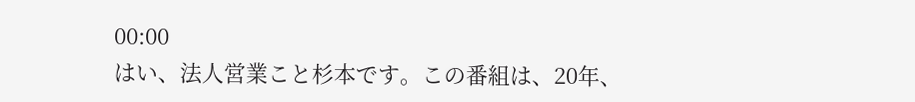00:00
はい、法人営業こと杉本です。この番組は、20年、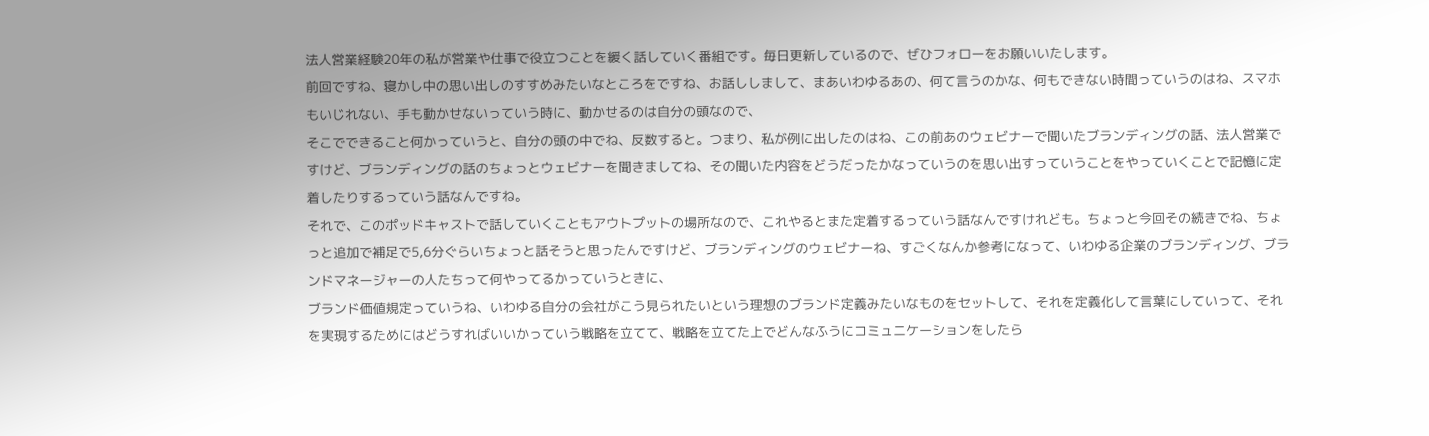法人営業経験20年の私が営業や仕事で役立つことを緩く話していく番組です。毎日更新しているので、ぜひフォローをお願いいたします。
前回ですね、寝かし中の思い出しのすすめみたいなところをですね、お話ししまして、まあいわゆるあの、何て言うのかな、何もできない時間っていうのはね、スマホもいじれない、手も動かせないっていう時に、動かせるのは自分の頭なので、
そこでできること何かっていうと、自分の頭の中でね、反数すると。つまり、私が例に出したのはね、この前あのウェビナーで聞いたブランディングの話、法人営業ですけど、ブランディングの話のちょっとウェビナーを聞きましてね、その聞いた内容をどうだったかなっていうのを思い出すっていうことをやっていくことで記憶に定着したりするっていう話なんですね。
それで、このポッドキャストで話していくこともアウトプットの場所なので、これやるとまた定着するっていう話なんですけれども。ちょっと今回その続きでね、ちょっと追加で補足で5,6分ぐらいちょっと話そうと思ったんですけど、ブランディングのウェビナーね、すごくなんか参考になって、いわゆる企業のブランディング、ブランドマネージャーの人たちって何やってるかっていうときに、
ブランド価値規定っていうね、いわゆる自分の会社がこう見られたいという理想のブランド定義みたいなものをセットして、それを定義化して言葉にしていって、それを実現するためにはどうすればいいかっていう戦略を立てて、戦略を立てた上でどんなふうにコミュニケーションをしたら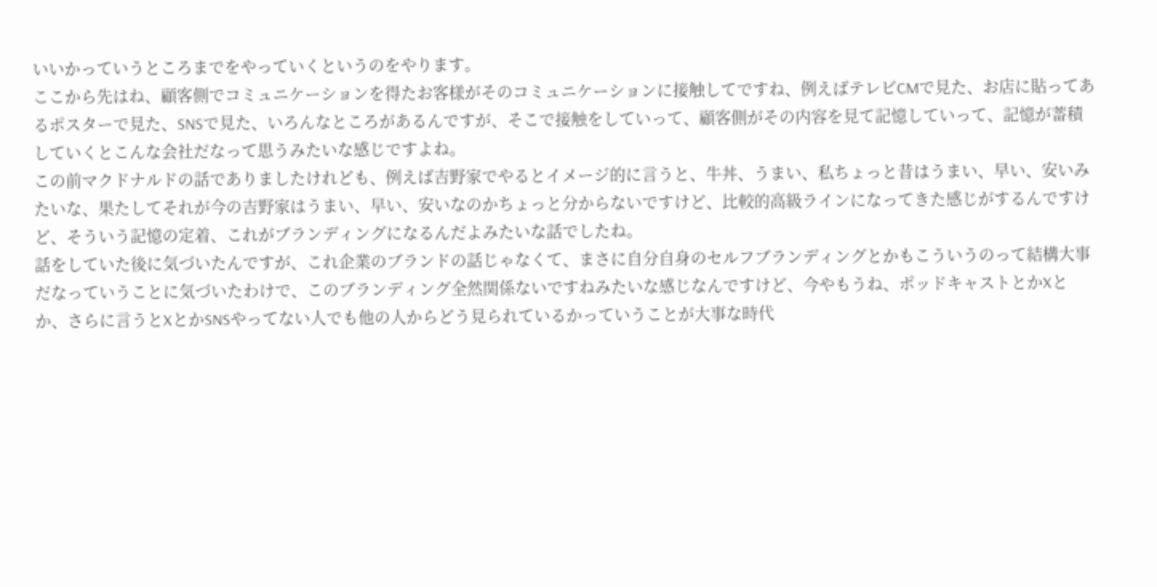いいかっていうところまでをやっていくというのをやります。
ここから先はね、顧客側でコミュニケーションを得たお客様がそのコミュニケーションに接触してですね、例えばテレビCMで見た、お店に貼ってあるポスターで見た、SNSで見た、いろんなところがあるんですが、そこで接触をしていって、顧客側がその内容を見て記憶していって、記憶が蓄積していくとこんな会社だなって思うみたいな感じですよね。
この前マクドナルドの話でありましたけれども、例えば吉野家でやるとイメージ的に言うと、牛丼、うまい、私ちょっと昔はうまい、早い、安いみたいな、果たしてそれが今の吉野家はうまい、早い、安いなのかちょっと分からないですけど、比較的高級ラインになってきた感じがするんですけど、そういう記憶の定着、これがブランディングになるんだよみたいな話でしたね。
話をしていた後に気づいたんですが、これ企業のブランドの話じゃなくて、まさに自分自身のセルフブランディングとかもこういうのって結構大事だなっていうことに気づいたわけで、このブランディング全然関係ないですねみたいな感じなんですけど、今やもうね、ポッドキャストとかXとか、さらに言うとXとかSNSやってない人でも他の人からどう見られているかっていうことが大事な時代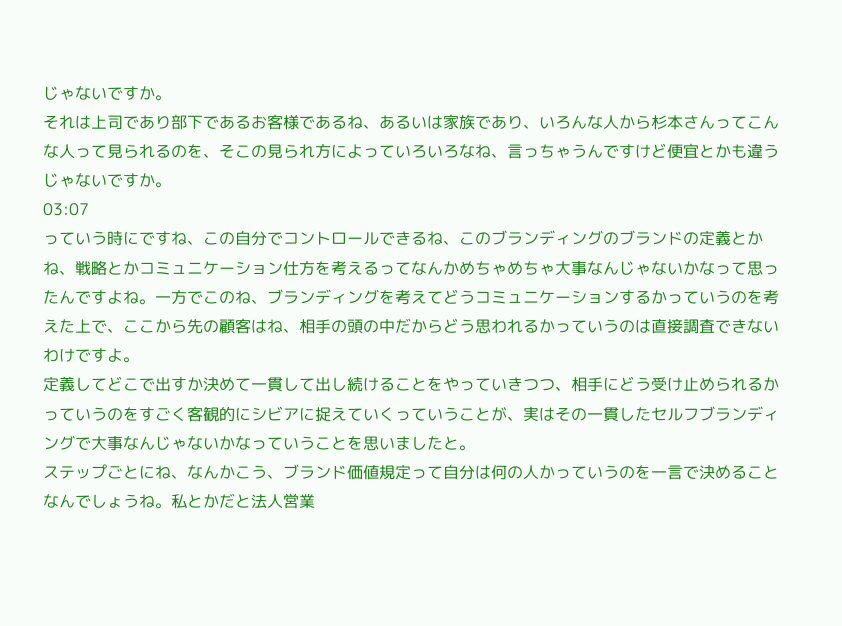じゃないですか。
それは上司であり部下であるお客様であるね、あるいは家族であり、いろんな人から杉本さんってこんな人って見られるのを、そこの見られ方によっていろいろなね、言っちゃうんですけど便宜とかも違うじゃないですか。
03:07
っていう時にですね、この自分でコントロールできるね、このブランディングのブランドの定義とかね、戦略とかコミュニケーション仕方を考えるってなんかめちゃめちゃ大事なんじゃないかなって思ったんですよね。一方でこのね、ブランディングを考えてどうコミュニケーションするかっていうのを考えた上で、ここから先の顧客はね、相手の頭の中だからどう思われるかっていうのは直接調査できないわけですよ。
定義してどこで出すか決めて一貫して出し続けることをやっていきつつ、相手にどう受け止められるかっていうのをすごく客観的にシビアに捉えていくっていうことが、実はその一貫したセルフブランディングで大事なんじゃないかなっていうことを思いましたと。
ステップごとにね、なんかこう、ブランド価値規定って自分は何の人かっていうのを一言で決めることなんでしょうね。私とかだと法人営業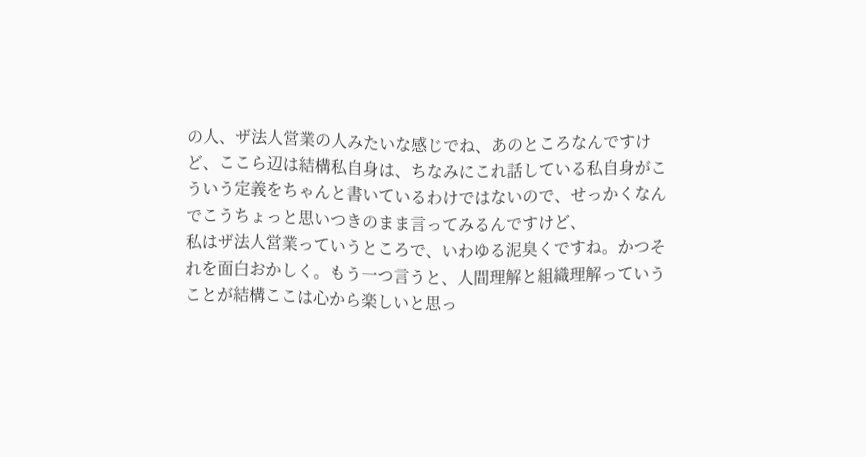の人、ザ法人営業の人みたいな感じでね、あのところなんですけど、ここら辺は結構私自身は、ちなみにこれ話している私自身がこういう定義をちゃんと書いているわけではないので、せっかくなんでこうちょっと思いつきのまま言ってみるんですけど、
私はザ法人営業っていうところで、いわゆる泥臭くですね。かつそれを面白おかしく。もう一つ言うと、人間理解と組織理解っていうことが結構ここは心から楽しいと思っ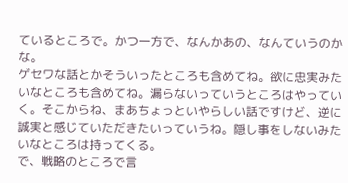ているところで。かつ一方で、なんかあの、なんていうのかな。
ゲセワな話とかそういったところも含めてね。欲に忠実みたいなところも含めてね。漏らないっていうところはやっていく。そこからね、まあちょっといやらしい話ですけど、逆に誠実と感じていただきたいっていうね。隠し事をしないみたいなところは持ってくる。
で、戦略のところで言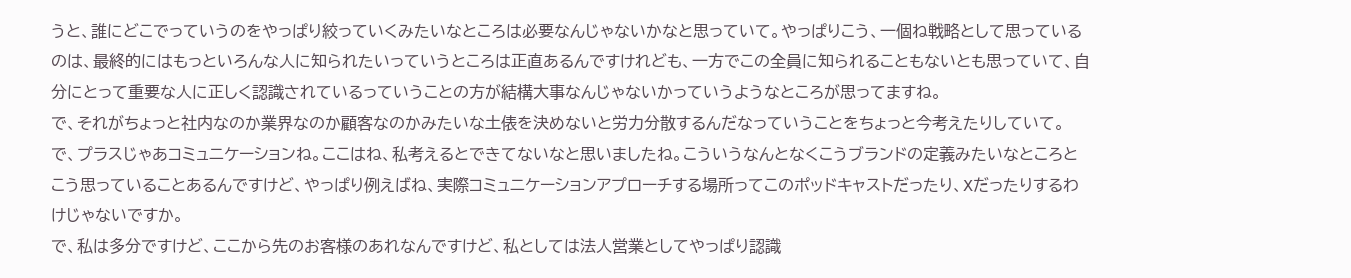うと、誰にどこでっていうのをやっぱり絞っていくみたいなところは必要なんじゃないかなと思っていて。やっぱりこう、一個ね戦略として思っているのは、最終的にはもっといろんな人に知られたいっていうところは正直あるんですけれども、一方でこの全員に知られることもないとも思っていて、自分にとって重要な人に正しく認識されているっていうことの方が結構大事なんじゃないかっていうようなところが思ってますね。
で、それがちょっと社内なのか業界なのか顧客なのかみたいな土俵を決めないと労力分散するんだなっていうことをちょっと今考えたりしていて。で、プラスじゃあコミュニケーションね。ここはね、私考えるとできてないなと思いましたね。こういうなんとなくこうブランドの定義みたいなところとこう思っていることあるんですけど、やっぱり例えばね、実際コミュニケーションアプローチする場所ってこのポッドキャストだったり、Xだったりするわけじゃないですか。
で、私は多分ですけど、ここから先のお客様のあれなんですけど、私としては法人営業としてやっぱり認識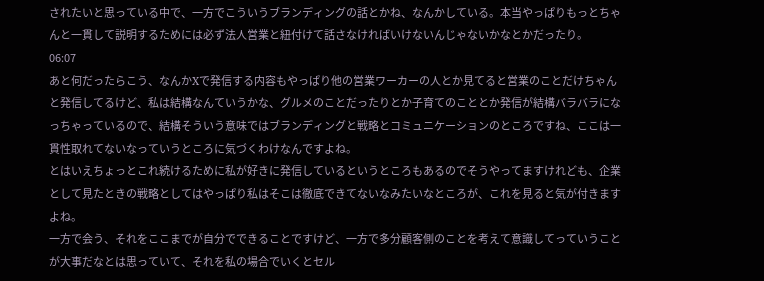されたいと思っている中で、一方でこういうブランディングの話とかね、なんかしている。本当やっぱりもっとちゃんと一貫して説明するためには必ず法人営業と紐付けて話さなければいけないんじゃないかなとかだったり。
06:07
あと何だったらこう、なんかXで発信する内容もやっぱり他の営業ワーカーの人とか見てると営業のことだけちゃんと発信してるけど、私は結構なんていうかな、グルメのことだったりとか子育てのこととか発信が結構バラバラになっちゃっているので、結構そういう意味ではブランディングと戦略とコミュニケーションのところですね、ここは一貫性取れてないなっていうところに気づくわけなんですよね。
とはいえちょっとこれ続けるために私が好きに発信しているというところもあるのでそうやってますけれども、企業として見たときの戦略としてはやっぱり私はそこは徹底できてないなみたいなところが、これを見ると気が付きますよね。
一方で会う、それをここまでが自分でできることですけど、一方で多分顧客側のことを考えて意識してっていうことが大事だなとは思っていて、それを私の場合でいくとセル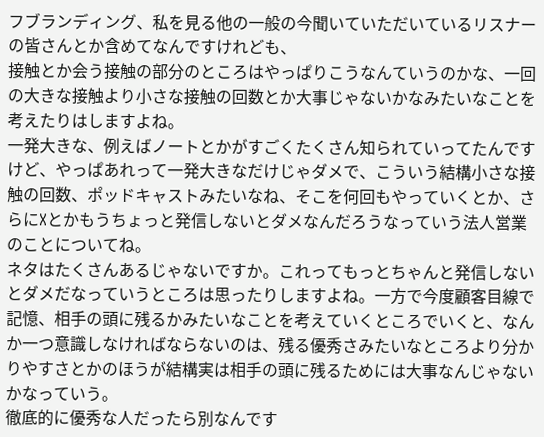フブランディング、私を見る他の一般の今聞いていただいているリスナーの皆さんとか含めてなんですけれども、
接触とか会う接触の部分のところはやっぱりこうなんていうのかな、一回の大きな接触より小さな接触の回数とか大事じゃないかなみたいなことを考えたりはしますよね。
一発大きな、例えばノートとかがすごくたくさん知られていってたんですけど、やっぱあれって一発大きなだけじゃダメで、こういう結構小さな接触の回数、ポッドキャストみたいなね、そこを何回もやっていくとか、さらにXとかもうちょっと発信しないとダメなんだろうなっていう法人営業のことについてね。
ネタはたくさんあるじゃないですか。これってもっとちゃんと発信しないとダメだなっていうところは思ったりしますよね。一方で今度顧客目線で記憶、相手の頭に残るかみたいなことを考えていくところでいくと、なんか一つ意識しなければならないのは、残る優秀さみたいなところより分かりやすさとかのほうが結構実は相手の頭に残るためには大事なんじゃないかなっていう。
徹底的に優秀な人だったら別なんです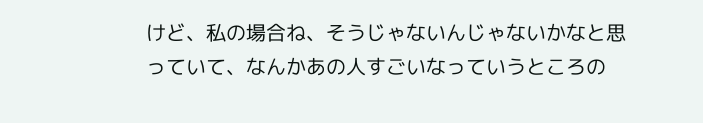けど、私の場合ね、そうじゃないんじゃないかなと思っていて、なんかあの人すごいなっていうところの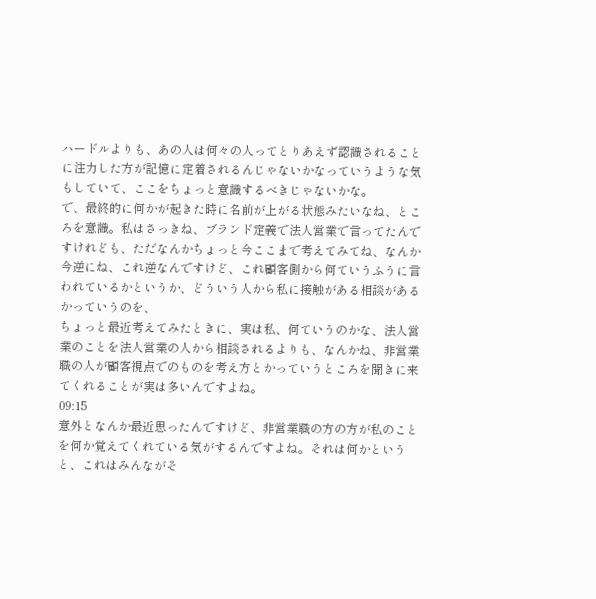ハードルよりも、あの人は何々の人ってとりあえず認識されることに注力した方が記憶に定着されるんじゃないかなっていうような気もしていて、ここをちょっと意識するべきじゃないかな。
で、最終的に何かが起きた時に名前が上がる状態みたいなね、ところを意識。私はさっきね、ブランド定義で法人営業で言ってたんですけれども、ただなんかちょっと今ここまで考えてみてね、なんか今逆にね、これ逆なんですけど、これ顧客側から何ていうふうに言われているかというか、どういう人から私に接触がある相談があるかっていうのを、
ちょっと最近考えてみたときに、実は私、何ていうのかな、法人営業のことを法人営業の人から相談されるよりも、なんかね、非営業職の人が顧客視点でのものを考え方とかっていうところを聞きに来てくれることが実は多いんですよね。
09:15
意外となんか最近思ったんですけど、非営業職の方の方が私のことを何か覚えてくれている気がするんですよね。それは何かというと、これはみんながそ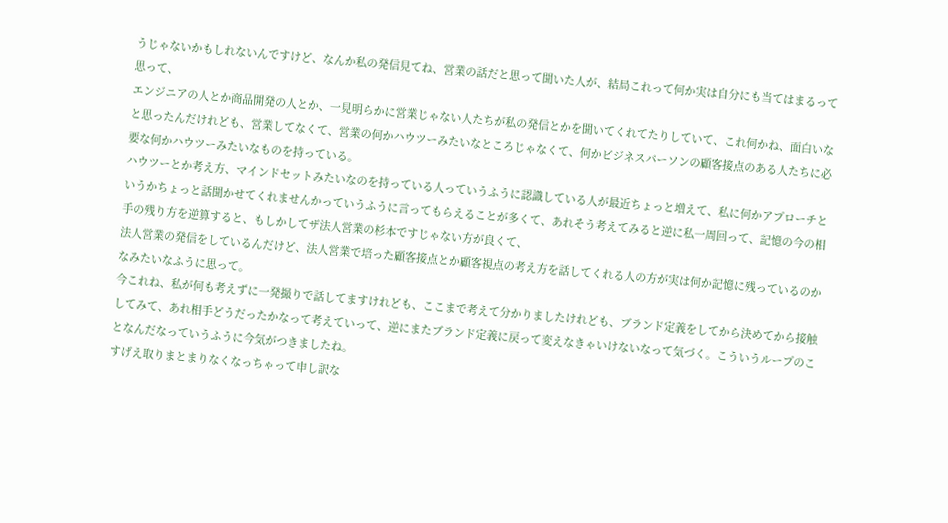うじゃないかもしれないんですけど、なんか私の発信見てね、営業の話だと思って聞いた人が、結局これって何か実は自分にも当てはまるって思って、
エンジニアの人とか商品開発の人とか、一見明らかに営業じゃない人たちが私の発信とかを聞いてくれてたりしていて、これ何かね、面白いなと思ったんだけれども、営業してなくて、営業の何かハウツーみたいなところじゃなくて、何かビジネスパーソンの顧客接点のある人たちに必要な何かハウツーみたいなものを持っている。
ハウツーとか考え方、マインドセットみたいなのを持っている人っていうふうに認識している人が最近ちょっと増えて、私に何かアプローチというかちょっと話聞かせてくれませんかっていうふうに言ってもらえることが多くて、あれそう考えてみると逆に私一周回って、記憶の今の相手の残り方を逆算すると、もしかしてザ法人営業の杉本ですじゃない方が良くて、
法人営業の発信をしているんだけど、法人営業で培った顧客接点とか顧客視点の考え方を話してくれる人の方が実は何か記憶に残っているのかなみたいなふうに思って。
今これね、私が何も考えずに一発撮りで話してますけれども、ここまで考えて分かりましたけれども、ブランド定義をしてから決めてから接触してみて、あれ相手どうだったかなって考えていって、逆にまたブランド定義に戻って変えなきゃいけないなって気づく。こういうループのことなんだなっていうふうに今気がつきましたね。
すげえ取りまとまりなくなっちゃって申し訳な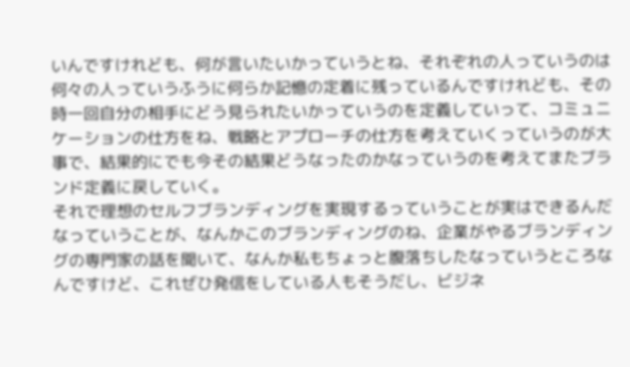いんですけれども、何が言いたいかっていうとね、それぞれの人っていうのは何々の人っていうふうに何らか記憶の定着に残っているんですけれども、その時一回自分の相手にどう見られたいかっていうのを定義していって、コミュニケーションの仕方をね、戦略とアプローチの仕方を考えていくっていうのが大事で、結果的にでも今その結果どうなったのかなっていうのを考えてまたブランド定義に戻していく。
それで理想のセルフブランディングを実現するっていうことが実はできるんだなっていうことが、なんかこのブランディングのね、企業がやるブランディングの専門家の話を聞いて、なんか私もちょっと腹落ちしたなっていうところなんですけど、これぜひ発信をしている人もそうだし、ビジネ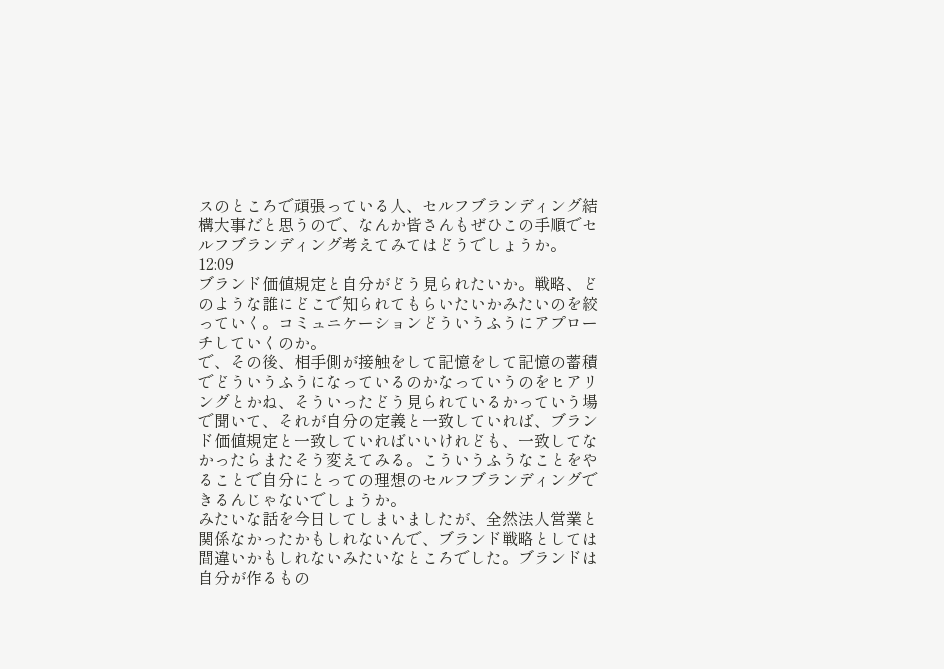スのところで頑張っている人、セルフブランディング結構大事だと思うので、なんか皆さんもぜひこの手順でセルフブランディング考えてみてはどうでしょうか。
12:09
ブランド価値規定と自分がどう見られたいか。戦略、どのような誰にどこで知られてもらいたいかみたいのを絞っていく。コミュニケーションどういうふうにアプローチしていくのか。
で、その後、相手側が接触をして記憶をして記憶の蓄積でどういうふうになっているのかなっていうのをヒアリングとかね、そういったどう見られているかっていう場で聞いて、それが自分の定義と一致していれば、ブランド価値規定と一致していればいいけれども、一致してなかったらまたそう変えてみる。こういうふうなことをやることで自分にとっての理想のセルフブランディングできるんじゃないでしょうか。
みたいな話を今日してしまいましたが、全然法人営業と関係なかったかもしれないんで、ブランド戦略としては間違いかもしれないみたいなところでした。ブランドは自分が作るもの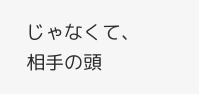じゃなくて、相手の頭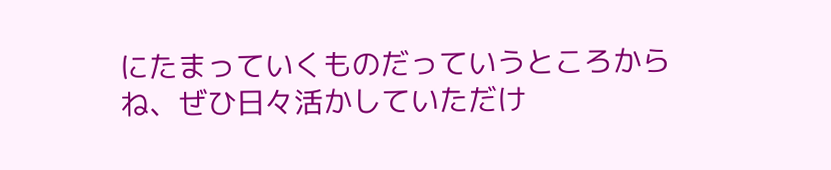にたまっていくものだっていうところからね、ぜひ日々活かしていただけ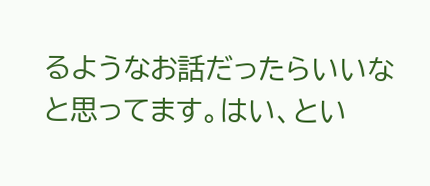るようなお話だったらいいなと思ってます。はい、とい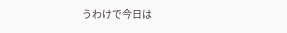うわけで今日は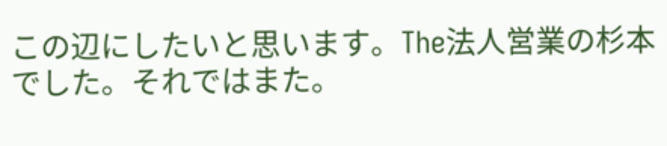この辺にしたいと思います。The法人営業の杉本でした。それではまた。